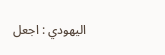اليهودي : اجعل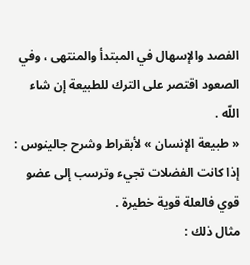الفصد والإسهال في المبتدأ والمنتهى ، وفي الصعود اقتصر على الترك للطبيعة إن شاء اللّه .
« طبيعة الإنسان » لأبقراط وشرح جالينوس : إذا كانت الفضلات تجيء وترسب إلى عضو قوي فالعلة قوية خطيرة .
مثال ذلك :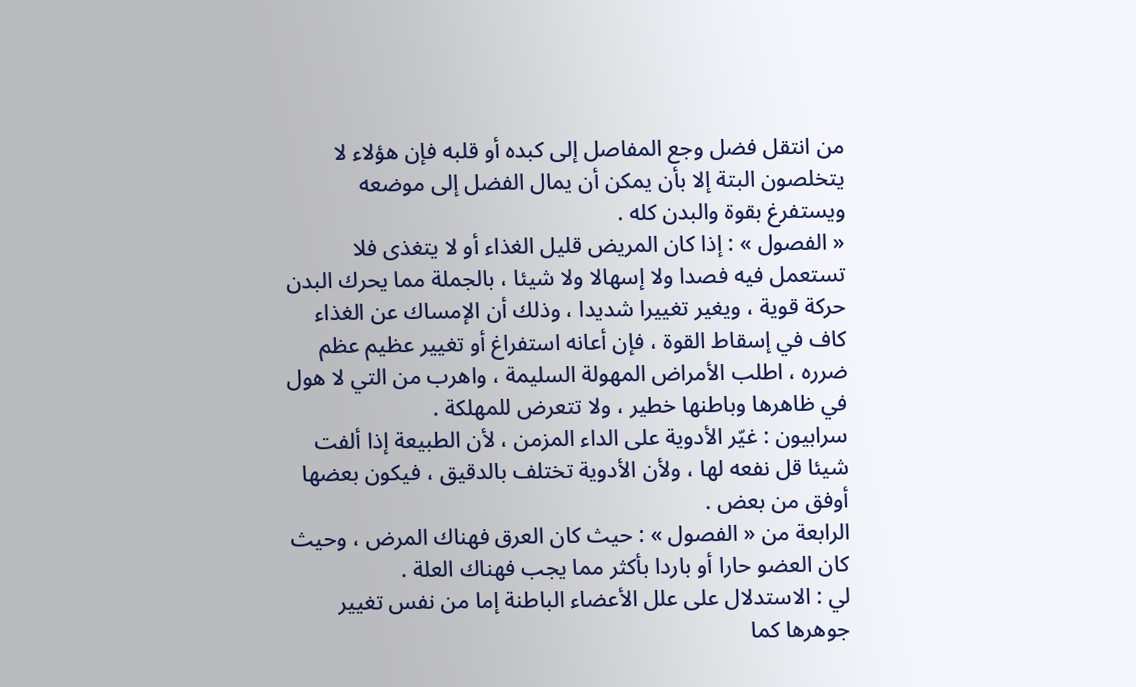من انتقل فضل وجع المفاصل إلى كبده أو قلبه فإن هؤلاء لا يتخلصون البتة إلا بأن يمكن أن يمال الفضل إلى موضعه ويستفرغ بقوة والبدن كله .
« الفصول » : إذا كان المريض قليل الغذاء أو لا يتغذى فلا تستعمل فيه فصدا ولا إسهالا ولا شيئا ، بالجملة مما يحرك البدن حركة قوية ، ويغير تغييرا شديدا ، وذلك أن الإمساك عن الغذاء كاف في إسقاط القوة ، فإن أعانه استفراغ أو تغيير عظيم عظم ضرره ، اطلب الأمراض المهولة السليمة ، واهرب من التي لا هول في ظاهرها وباطنها خطير ، ولا تتعرض للمهلكة .
سرابيون : غيّر الأدوية على الداء المزمن ، لأن الطبيعة إذا ألفت شيئا قل نفعه لها ، ولأن الأدوية تختلف بالدقيق ، فيكون بعضها أوفق من بعض .
الرابعة من « الفصول » : حيث كان العرق فهناك المرض ، وحيث كان العضو حارا أو باردا بأكثر مما يجب فهناك العلة .
لي : الاستدلال على علل الأعضاء الباطنة إما من نفس تغيير جوهرها كما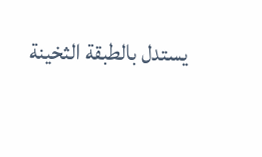يستدل بالطبقة الثخينة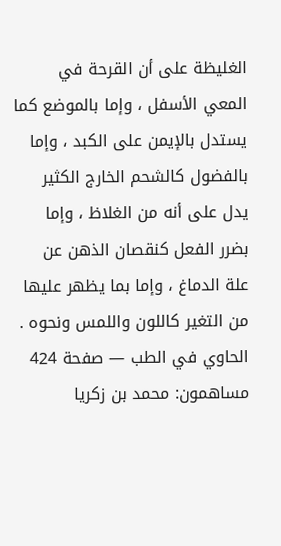الغليظة على أن القرحة في المعي الأسفل ، وإما بالموضع كما يستدل بالإيمن على الكبد ، وإما بالفضول كالشحم الخارج الكثير يدل على أنه من الغلاظ ، وإما بضرر الفعل كنقصان الذهن عن علة الدماغ ، وإما بما يظهر عليها من التغير كاللون واللمس ونحوه .
الحاوي في الطب — صفحة 424
مساهمون: محمد بن زكريا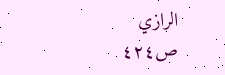الرازي
ص٤٢٤